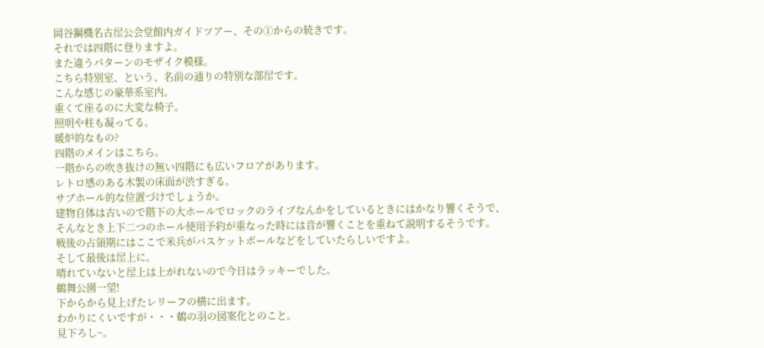岡谷鋼機名古屋公会堂館内ガイドツアー、その①からの続きです。
それでは四階に登りますよ。
また違うパターンのモザイク模様。
こちら特別室、という、名前の通りの特別な部屋です。
こんな感じの豪華系室内。
重くて座るのに大変な椅子。
照明や柱も凝ってる。
暖炉的なもの?
四階のメインはこちら。
一階からの吹き抜けの無い四階にも広いフロアがあります。
レトロ感のある木製の床面が渋すぎる。
サブホール的な位置づけでしょうか。
建物自体は古いので階下の大ホールでロックのライブなんかをしているときにはかなり響くそうで、
そんなとき上下二つのホール使用予約が重なった時には音が響くことを重ねて説明するそうです。
戦後の占領期にはここで米兵がバスケットボールなどをしていたらしいですよ。
そして最後は屋上に。
晴れていないと屋上は上がれないので今日はラッキーでした。
鶴舞公園一望!
下からから見上げたレリーフの横に出ます。
わかりにくいですが・・・鶴の羽の図案化とのこと。
見下ろし~。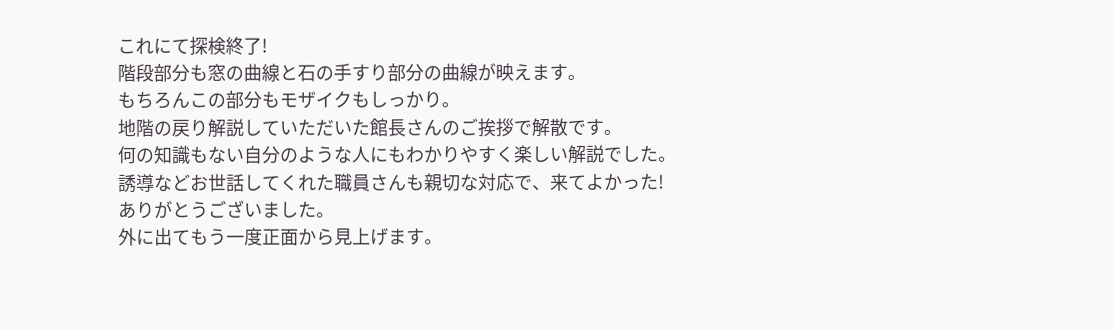これにて探検終了!
階段部分も窓の曲線と石の手すり部分の曲線が映えます。
もちろんこの部分もモザイクもしっかり。
地階の戻り解説していただいた館長さんのご挨拶で解散です。
何の知識もない自分のような人にもわかりやすく楽しい解説でした。
誘導などお世話してくれた職員さんも親切な対応で、来てよかった!
ありがとうございました。
外に出てもう一度正面から見上げます。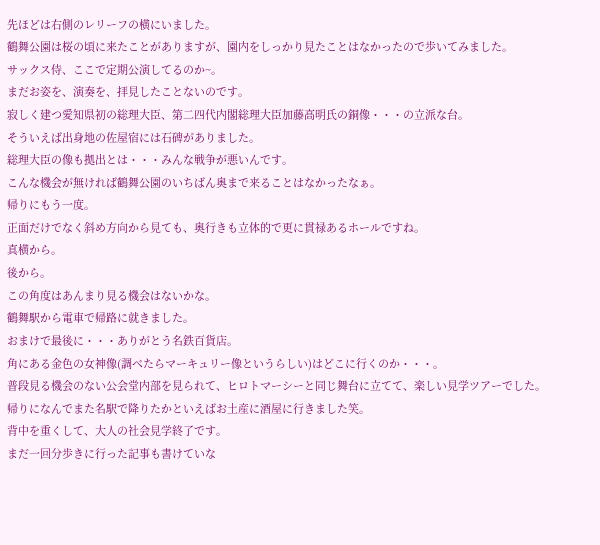先ほどは右側のレリーフの横にいました。
鶴舞公園は桜の頃に来たことがありますが、園内をしっかり見たことはなかったので歩いてみました。
サックス侍、ここで定期公演してるのか~。
まだお姿を、演奏を、拝見したことないのです。
寂しく建つ愛知県初の総理大臣、第二四代内閣総理大臣加藤高明氏の銅像・・・の立派な台。
そういえば出身地の佐屋宿には石碑がありました。
総理大臣の像も拠出とは・・・みんな戦争が悪いんです。
こんな機会が無ければ鶴舞公園のいちばん奥まで来ることはなかったなぁ。
帰りにもう一度。
正面だけでなく斜め方向から見ても、奥行きも立体的で更に貫禄あるホールですね。
真横から。
後から。
この角度はあんまり見る機会はないかな。
鶴舞駅から電車で帰路に就きました。
おまけで最後に・・・ありがとう名鉄百貨店。
角にある金色の女神像(調べたらマーキュリー像というらしい)はどこに行くのか・・・。
普段見る機会のない公会堂内部を見られて、ヒロトマーシーと同じ舞台に立てて、楽しい見学ツアーでした。
帰りになんでまた名駅で降りたかといえばお土産に酒屋に行きました笑。
背中を重くして、大人の社会見学終了です。
まだ一回分歩きに行った記事も書けていな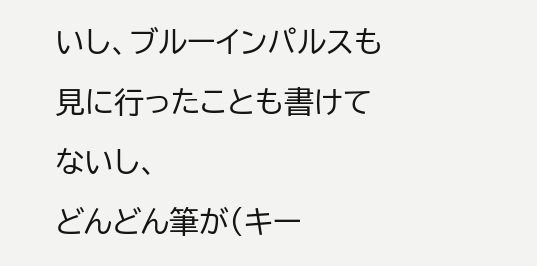いし、ブルーインパルスも見に行ったことも書けてないし、
どんどん筆が(キー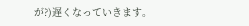が?)遅くなっていきます。